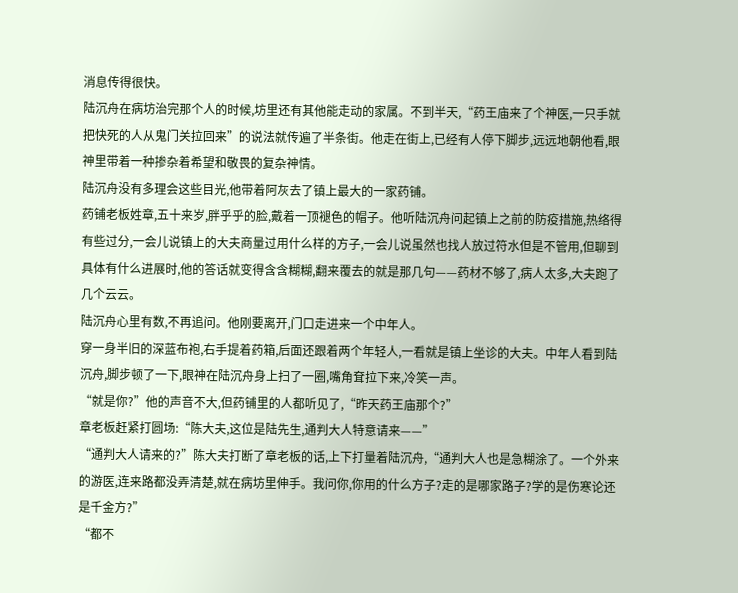消息传得很快。
陆沉舟在病坊治完那个人的时候,坊里还有其他能走动的家属。不到半天,“药王庙来了个神医,一只手就把快死的人从鬼门关拉回来”的说法就传遍了半条街。他走在街上,已经有人停下脚步,远远地朝他看,眼神里带着一种掺杂着希望和敬畏的复杂神情。
陆沉舟没有多理会这些目光,他带着阿灰去了镇上最大的一家药铺。
药铺老板姓章,五十来岁,胖乎乎的脸,戴着一顶褪色的帽子。他听陆沉舟问起镇上之前的防疫措施,热络得有些过分,一会儿说镇上的大夫商量过用什么样的方子,一会儿说虽然也找人放过符水但是不管用,但聊到具体有什么进展时,他的答话就变得含含糊糊,翻来覆去的就是那几句——药材不够了,病人太多,大夫跑了几个云云。
陆沉舟心里有数,不再追问。他刚要离开,门口走进来一个中年人。
穿一身半旧的深蓝布袍,右手提着药箱,后面还跟着两个年轻人,一看就是镇上坐诊的大夫。中年人看到陆沉舟,脚步顿了一下,眼神在陆沉舟身上扫了一圈,嘴角耷拉下来,冷笑一声。
“就是你?”他的声音不大,但药铺里的人都听见了,“昨天药王庙那个?”
章老板赶紧打圆场:“陈大夫,这位是陆先生,通判大人特意请来——”
“通判大人请来的?”陈大夫打断了章老板的话,上下打量着陆沉舟,“通判大人也是急糊涂了。一个外来的游医,连来路都没弄清楚,就在病坊里伸手。我问你,你用的什么方子?走的是哪家路子?学的是伤寒论还是千金方?”
“都不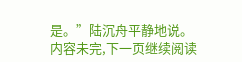是。”陆沉舟平静地说。
内容未完,下一页继续阅读